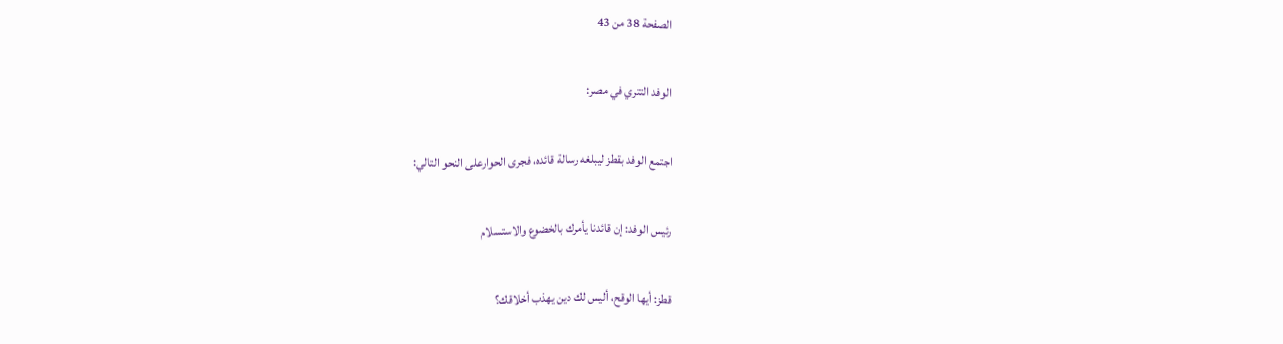الصفحة 38 من 43

الوفد التتري في مصر:

اجتمع الوفد بقطز ليبلغه رسالة قائده، فجرى الحوارعلى النحو التالي:

رئيس الوفد: إن قائدنا يأمرك بالخضوع والاستسلام

قطز: أيها الوقح، أليس لك دين يهذب أخلاقك؟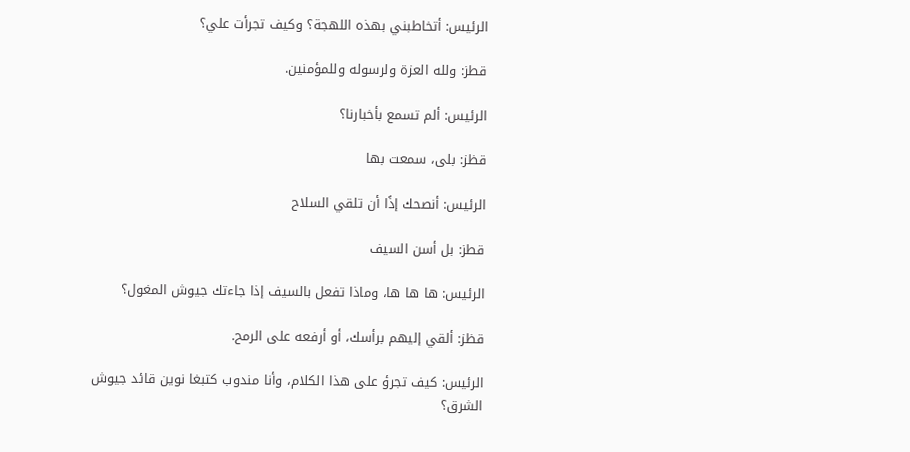الرئيس: أتخاطبني بهذه اللهجة؟ وكيف تجرأت علي؟

قطز: ولله العزة ولرسوله وللمؤمنين.

الرئيس: ألم تسمع بأخبارنا؟

قظز: بلى، سمعت بها

الرئيس: أنصحك إذًا أن تلقي السلاح

قطز: بل أسن السيف

الرئيس: ها ها ها، وماذا تفعل بالسيف إذا جاءتك جيوش المغول؟

قظز: ألقي إليهم برأسك، أو أرفعه على الرمح.

الرئيس: كيف تجرؤ على هذا الكلام، وأنا مندوب كتبغا نوين قائد جيوش الشرق؟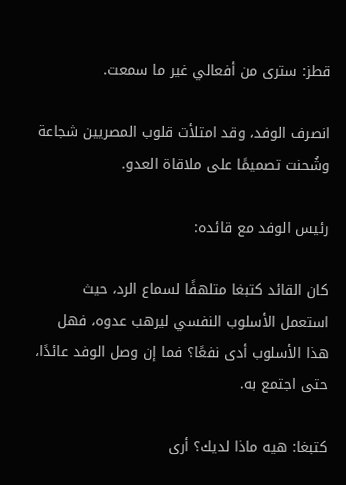قطز: سترى من أفعالي غير ما سمعت.

انصرف الوفد، وقد امتلأت قلوب المصريين شجاعة وشُحنت تصميمًا على ملاقاة العدو.

رئيس الوفد مع قائده:

كان القائد كتبغا متلهفًا لسماع الرد، حيث استعمل الأسلوب النفسي ليرهب عدوه، فهل هذا الأسلوب أدى نفعًا؟ فما إن وصل الوفد عائدًا، حتى اجتمع به.

كتبغا: هيه ماذا لديك؟ أرى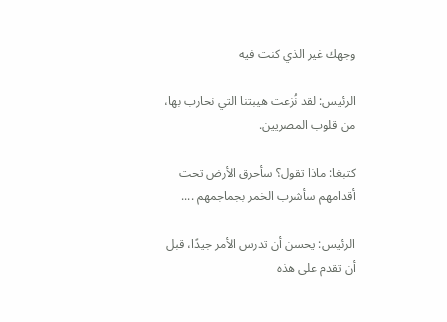وجهك غير الذي كنت فيه

الرئيس: لقد نُزعت هيبتنا التي نحارب بها، من قلوب المصريين.

كتبغا: ماذا تقول؟ سأحرق الأرض تحت أقدامهم سأشرب الخمر بجماجمهم ....

الرئيس: يحسن أن تدرس الأمر جيدًا، قبل أن تقدم على هذه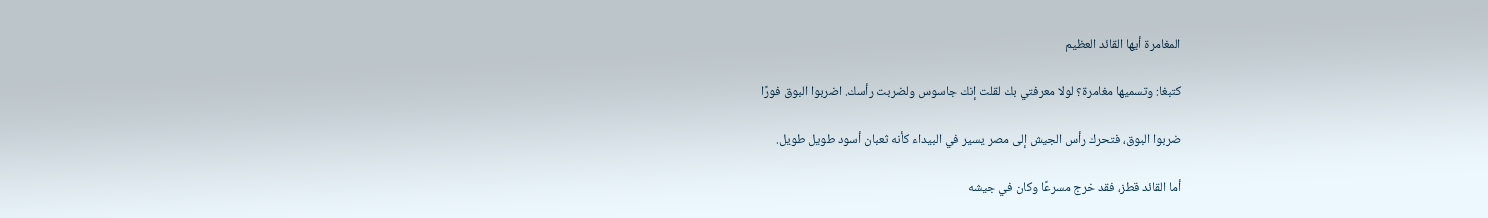المغامرة أيها القائد العظيم

كتبغا: وتسميها مغامرة؟ لولا معرفتي بك لقلت إنك جاسوس ولضربت رأسك. اضربوا البوق فورًا

ضربوا البوق، فتحرك رأس الجيش إلى مصر يسير في البيداء كأنه ثعبان أسود طويل طويل.

أما القائد قطز، فقد خرج مسرعًا وكان في جيشه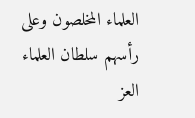العلماء المخلصون وعلى رأسهم سلطان العلماء العز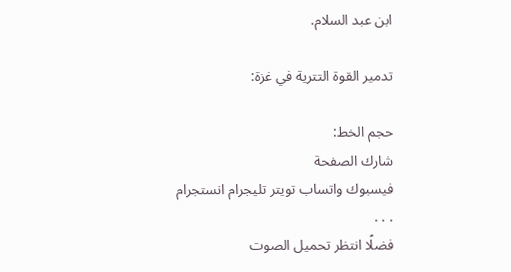ابن عبد السلام.

تدمير القوة التترية في غزة:

حجم الخط:
شارك الصفحة
فيسبوك واتساب تويتر تليجرام انستجرام
. . .
فضلًا انتظر تحميل الصوت